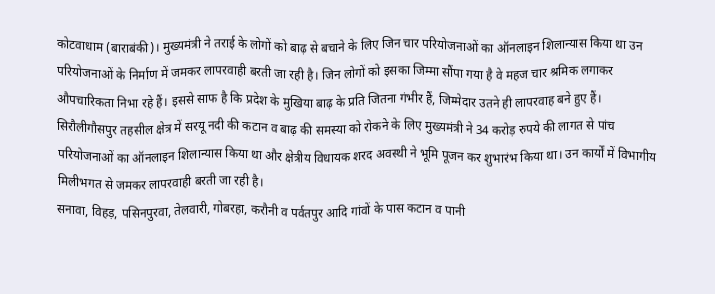कोटवाधाम (बाराबंकी)। मुख्यमंत्री ने तराई के लोगों को बाढ़ से बचाने के लिए जिन चार परियोजनाओं का ऑनलाइन शिलान्यास किया था उन परियोजनाओं के निर्माण में जमकर लापरवाही बरती जा रही है। जिन लोगों को इसका जिम्मा सौंपा गया है वे महज चार श्रमिक लगाकर औपचारिकता निभा रहे हैं। इससे साफ है कि प्रदेश के मुखिया बाढ़ के प्रति जितना गंभीर हैं, जिम्मेदार उतने ही लापरवाह बने हुए हैं।
सिरौलीगौसपुर तहसील क्षेत्र में सरयू नदी की कटान व बाढ़ की समस्या को रोकने के लिए मुख्यमंत्री ने 34 करोड़ रुपये की लागत से पांच परियोजनाओं का ऑनलाइन शिलान्यास किया था और क्षेत्रीय विधायक शरद अवस्थी ने भूमि पूजन कर शुभारंभ किया था। उन कार्यों में विभागीय मिलीभगत से जमकर लापरवाही बरती जा रही है।
सनावा, विहड़, पसिनपुरवा, तेलवारी, गोबरहा, करौनी व पर्वतपुर आदि गांवों के पास कटान व पानी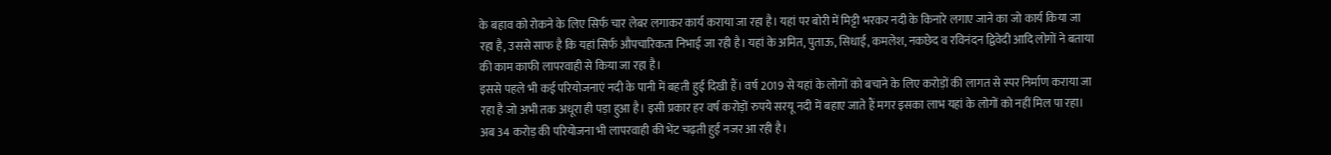के बहाव को रोकने के लिए सिर्फ चार लेबर लगाकर कार्य कराया जा रहा है। यहां पर बोरी में मिट्टी भरकर नदी के किनारे लगाए जाने का जो कार्य किया जा रहा है, उससे साफ है कि यहां सिर्फ औपचारिकता निभाई जा रही है। यहां के अमित, पुताऊ, सिधाई, कमलेश, नकछेद व रविनंदन द्विवेदी आदि लोगों ने बताया की काम काफी लापरवाही से किया जा रहा है।
इससे पहले भी कई परियोजनाएं नदी के पानी में बहती हुई दिखी हैं। वर्ष 2019 से यहां के लोगों को बचाने के लिए करोड़ों की लागत से स्पर निर्माण कराया जा रहा है जो अभी तक अधूरा ही पड़ा हुआ है। इसी प्रकार हर वर्ष करोड़ों रुपये सरयू नदी में बहाए जाते हैं मगर इसका लाभ यहां के लोगों को नहीं मिल पा रहा। अब 34 करोड़ की परियोजना भी लापरवाही की भेंट चढ़ती हुई नजर आ रही है।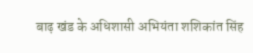बाढ़ खंड के अधिशासी अभियंता शशिकांत सिंह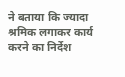ने बताया कि ज्यादा श्रमिक लगाकर कार्य करने का निर्देश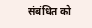संबंधित को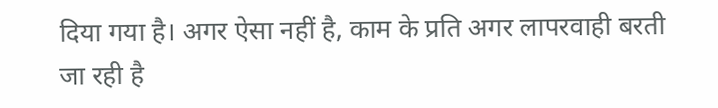दिया गया है। अगर ऐसा नहीं है, काम के प्रति अगर लापरवाही बरती जा रही है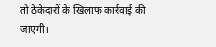तो ठेकेदारों के खिलाफ कार्रवाई की जाएगी।